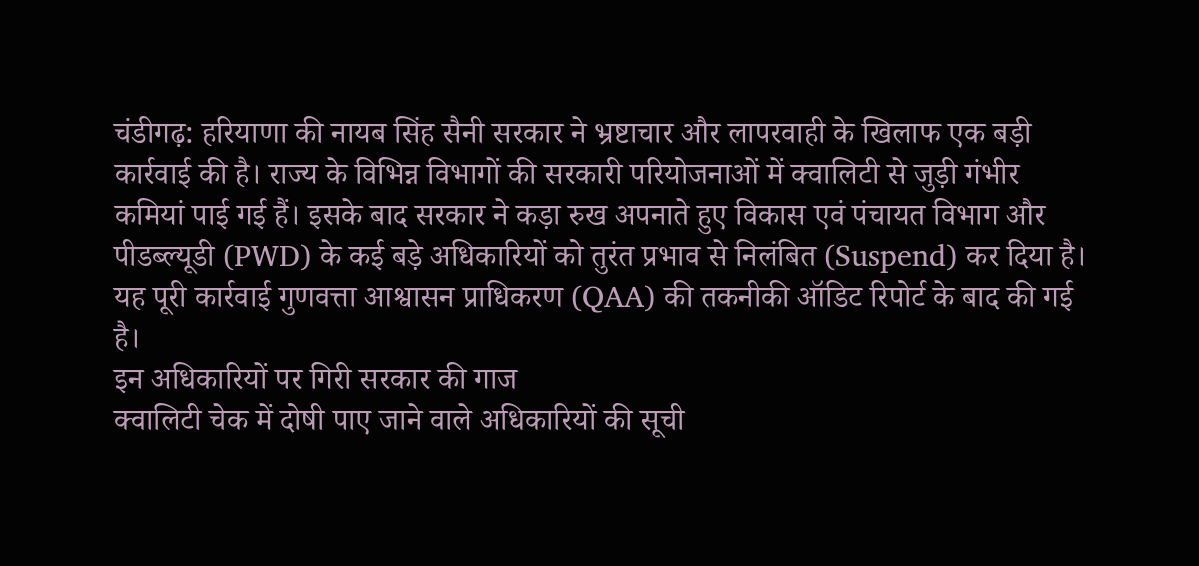चंडीगढ़: हरियाणा की नायब सिंह सैनी सरकार ने भ्रष्टाचार और लापरवाही के खिलाफ एक बड़ी कार्रवाई की है। राज्य के विभिन्न विभागों की सरकारी परियोजनाओं में क्वालिटी से जुड़ी गंभीर कमियां पाई गई हैं। इसके बाद सरकार ने कड़ा रुख अपनाते हुए विकास एवं पंचायत विभाग और पीडब्ल्यूडी (PWD) के कई बड़े अधिकारियों को तुरंत प्रभाव से निलंबित (Suspend) कर दिया है।
यह पूरी कार्रवाई गुणवत्ता आश्वासन प्राधिकरण (QAA) की तकनीकी ऑडिट रिपोर्ट के बाद की गई है।
इन अधिकारियों पर गिरी सरकार की गाज
क्वालिटी चेक में दोषी पाए जाने वाले अधिकारियों की सूची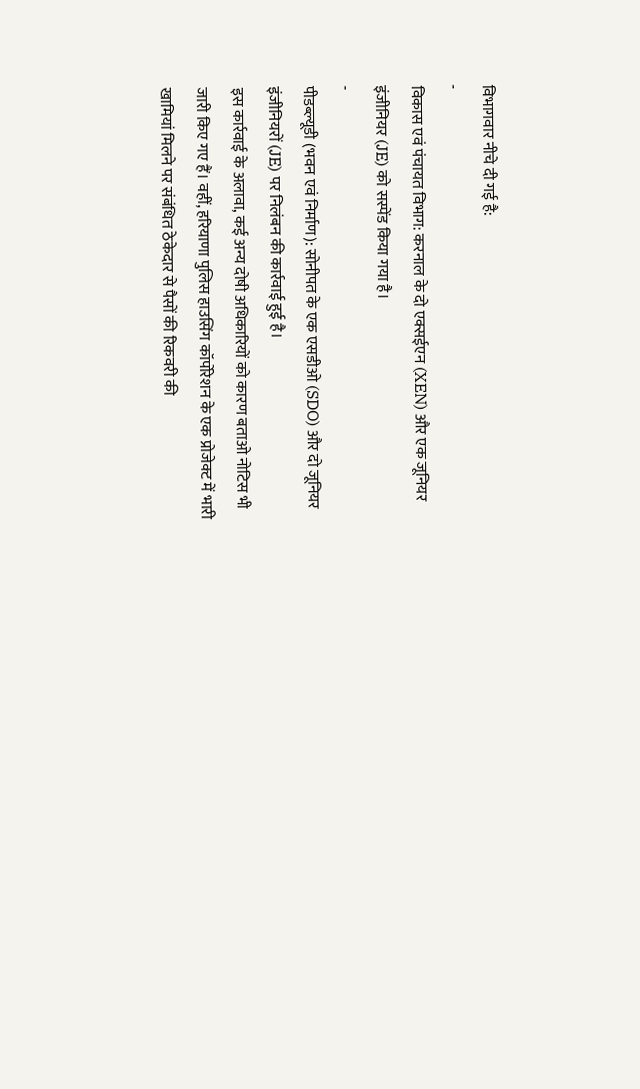विभागवार नीचे दी गई है:
-
विकास एवं पंचायत विभाग: करनाल के दो एक्सईएन (XEN) और एक जूनियर इंजीनियर (JE) को सस्पेंड किया गया है।
-
पीडब्ल्यूडी (भवन एवं निर्माण): सोनीपत के एक एसडीओ (SDO) और दो जूनियर इंजीनियरों (JE) पर निलंबन की कार्रवाई हुई है।
इस कार्रवाई के अलावा, कई अन्य दोषी अधिकारियों को कारण बताओ नोटिस भी जारी किए गए हैं। वहीं, हरियाणा पुलिस हाउसिंग कॉर्पोरेशन के एक प्रोजेक्ट में भारी खामियां मिलने पर संबंधित ठेकेदार से पैसों की रिकवरी की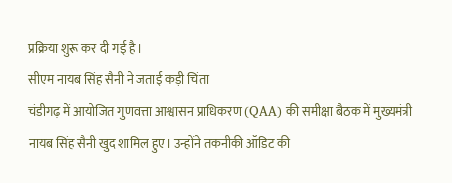प्रक्रिया शुरू कर दी गई है।
सीएम नायब सिंह सैनी ने जताई कड़ी चिंता
चंडीगढ़ में आयोजित गुणवत्ता आश्वासन प्राधिकरण (QAA) की समीक्षा बैठक में मुख्यमंत्री नायब सिंह सैनी खुद शामिल हुए। उन्होंने तकनीकी ऑडिट की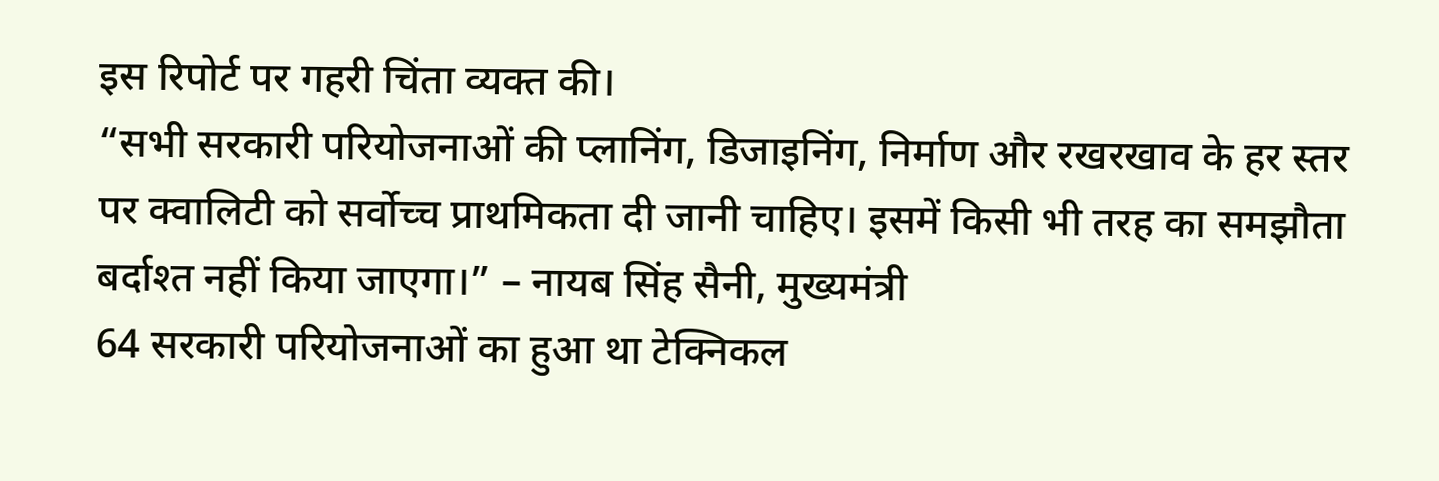इस रिपोर्ट पर गहरी चिंता व्यक्त की।
“सभी सरकारी परियोजनाओं की प्लानिंग, डिजाइनिंग, निर्माण और रखरखाव के हर स्तर पर क्वालिटी को सर्वोच्च प्राथमिकता दी जानी चाहिए। इसमें किसी भी तरह का समझौता बर्दाश्त नहीं किया जाएगा।” – नायब सिंह सैनी, मुख्यमंत्री
64 सरकारी परियोजनाओं का हुआ था टेक्निकल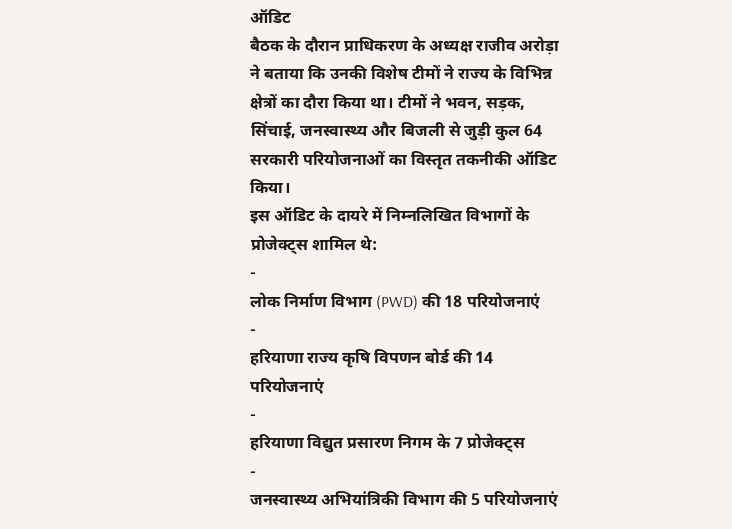ऑडिट
बैठक के दौरान प्राधिकरण के अध्यक्ष राजीव अरोड़ा ने बताया कि उनकी विशेष टीमों ने राज्य के विभिन्न क्षेत्रों का दौरा किया था। टीमों ने भवन, सड़क, सिंचाई, जनस्वास्थ्य और बिजली से जुड़ी कुल 64 सरकारी परियोजनाओं का विस्तृत तकनीकी ऑडिट किया।
इस ऑडिट के दायरे में निम्नलिखित विभागों के प्रोजेक्ट्स शामिल थे:
-
लोक निर्माण विभाग (PWD) की 18 परियोजनाएं
-
हरियाणा राज्य कृषि विपणन बोर्ड की 14 परियोजनाएं
-
हरियाणा विद्युत प्रसारण निगम के 7 प्रोजेक्ट्स
-
जनस्वास्थ्य अभियांत्रिकी विभाग की 5 परियोजनाएं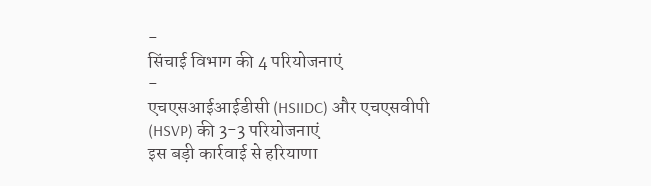-
सिंचाई विभाग की 4 परियोजनाएं
-
एचएसआईआईडीसी (HSIIDC) और एचएसवीपी (HSVP) की 3-3 परियोजनाएं
इस बड़ी कार्रवाई से हरियाणा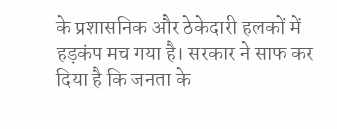के प्रशासनिक और ठेकेदारी हलकों में हड़कंप मच गया है। सरकार ने साफ कर दिया है कि जनता के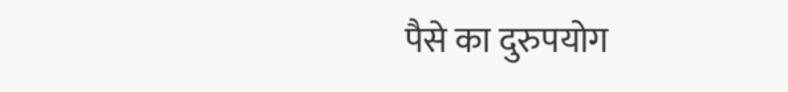पैसे का दुरुपयोग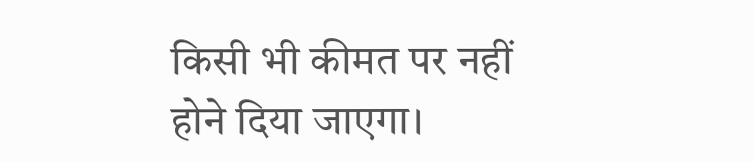किसी भी कीमत पर नहीं होने दिया जाएगा।